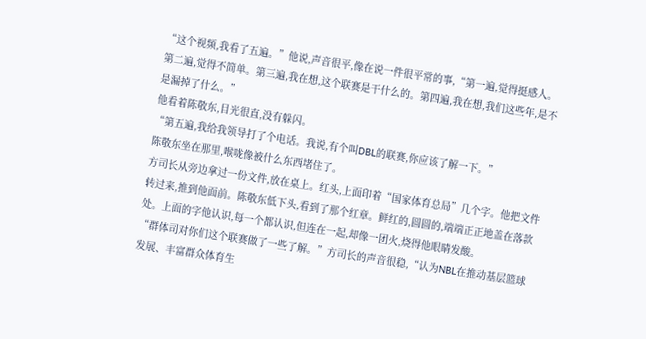“这个视频,我看了五遍。”他说,声音很平,像在说一件很平常的事,“第一遍,觉得挺感人。第二遍,觉得不简单。第三遍,我在想,这个联赛是干什么的。第四遍,我在想,我们这些年,是不是漏掉了什么。”
他看着陈敬东,目光很直,没有躲闪。
“第五遍,我给我领导打了个电话。我说,有个叫DBL的联赛,你应该了解一下。”
陈敬东坐在那里,喉咙像被什么东西堵住了。
方司长从旁边拿过一份文件,放在桌上。红头,上面印着“国家体育总局”几个字。他把文件转过来,推到他面前。陈敬东低下头,看到了那个红章。鲜红的,圆圆的,端端正正地盖在落款处。上面的字他认识,每一个都认识,但连在一起,却像一团火,烧得他眼睛发酸。
“群体司对你们这个联赛做了一些了解。”方司长的声音很稳,“认为NBL在推动基层篮球发展、丰富群众体育生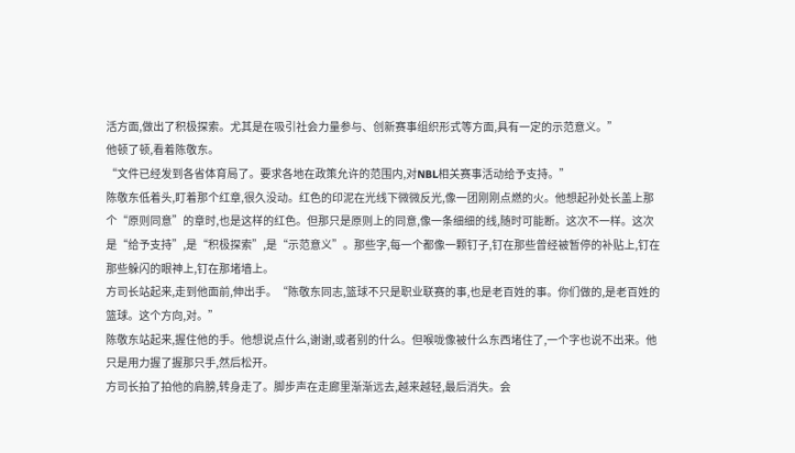活方面,做出了积极探索。尤其是在吸引社会力量参与、创新赛事组织形式等方面,具有一定的示范意义。”
他顿了顿,看着陈敬东。
“文件已经发到各省体育局了。要求各地在政策允许的范围内,对NBL相关赛事活动给予支持。”
陈敬东低着头,盯着那个红章,很久没动。红色的印泥在光线下微微反光,像一团刚刚点燃的火。他想起孙处长盖上那个“原则同意”的章时,也是这样的红色。但那只是原则上的同意,像一条细细的线,随时可能断。这次不一样。这次是“给予支持”,是“积极探索”,是“示范意义”。那些字,每一个都像一颗钉子,钉在那些曾经被暂停的补贴上,钉在那些躲闪的眼神上,钉在那堵墙上。
方司长站起来,走到他面前,伸出手。“陈敬东同志,篮球不只是职业联赛的事,也是老百姓的事。你们做的,是老百姓的篮球。这个方向,对。”
陈敬东站起来,握住他的手。他想说点什么,谢谢,或者别的什么。但喉咙像被什么东西堵住了,一个字也说不出来。他只是用力握了握那只手,然后松开。
方司长拍了拍他的肩膀,转身走了。脚步声在走廊里渐渐远去,越来越轻,最后消失。会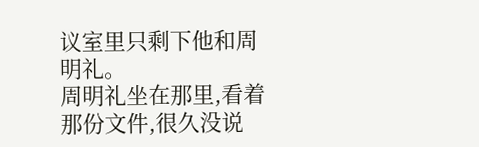议室里只剩下他和周明礼。
周明礼坐在那里,看着那份文件,很久没说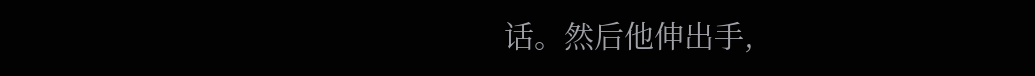话。然后他伸出手,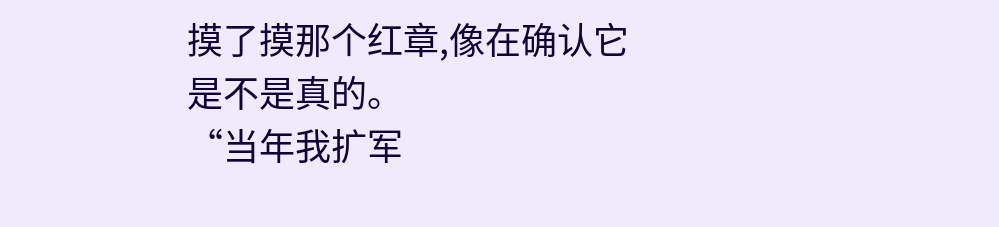摸了摸那个红章,像在确认它是不是真的。
“当年我扩军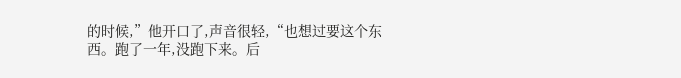的时候,”他开口了,声音很轻,“也想过要这个东西。跑了一年,没跑下来。后